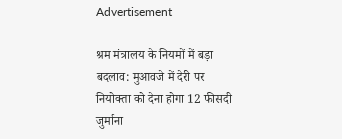Advertisement

श्रम मंत्रालय के नियमों में बड़ा बदलाव: मुआवजे में देरी पर नियोक्ता को देना होगा 12 फीसदी जुर्माना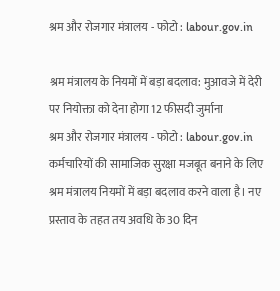श्रम और रोजगार मंत्रालय - फोटो : labour.gov.in

श्रम मंत्रालय के नियमों में बड़ा बदलाव: मुआवजे में देरी पर नियोक्ता को देना होगा 12 फीसदी जुर्माना
श्रम और रोजगार मंत्रालय - फोटो : labour.gov.in
कर्मचारियों की सामाजिक सुरक्षा मजबूत बनाने के लिए श्रम मंत्रालय नियमों में बड़ा बदलाव करने वाला है। नए प्रस्ताव के तहत तय अवधि के 30 दिन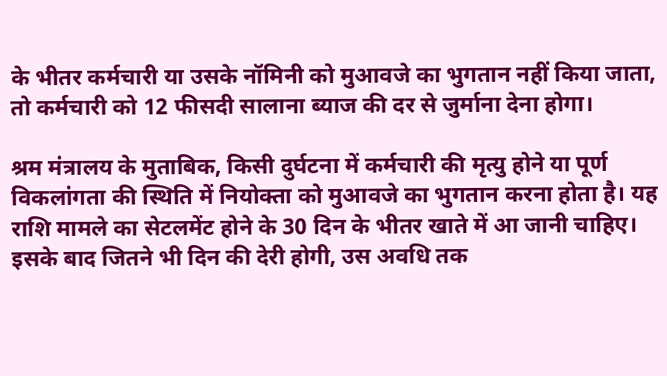के भीतर कर्मचारी या उसके नॉमिनी को मुआवजे का भुगतान नहीं किया जाता, तो कर्मचारी को 12 फीसदी सालाना ब्याज की दर से जुर्माना देना होगा।

श्रम मंत्रालय के मुताबिक, किसी दुर्घटना में कर्मचारी की मृत्यु होने या पूर्ण विकलांगता की स्थिति में नियोक्ता को मुआवजे का भुगतान करना होता है। यह राशि मामले का सेटलमेंट होने के 30 दिन के भीतर खाते में आ जानी चाहिए। इसके बाद जितने भी दिन की देरी होगी, उस अवधि तक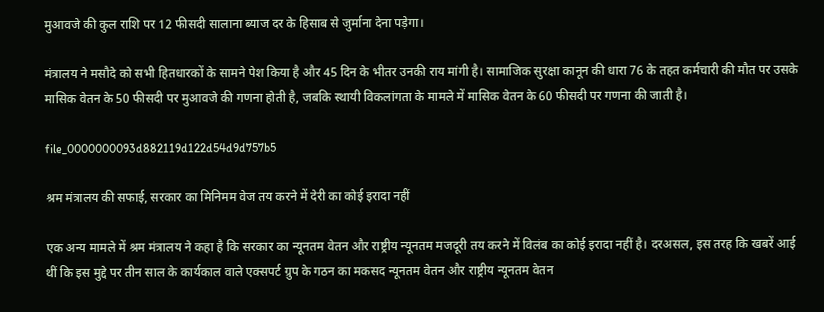मुआवजे की कुल राशि पर 12 फीसदी सालाना ब्याज दर के हिसाब से जुर्माना देना पड़ेगा।

मंत्रालय ने मसौदे को सभी हितधारकों के सामने पेश किया है और 45 दिन के भीतर उनकी राय मांगी है। सामाजिक सुरक्षा कानून की धारा 76 के तहत कर्मचारी की मौत पर उसके मासिक वेतन के 50 फीसदी पर मुआवजे की गणना होती है, जबकि स्थायी विकलांगता के मामले में मासिक वेतन के 60 फीसदी पर गणना की जाती है।

file_0000000093d882119d122d54d9d757b5

श्रम मंत्रालय की सफाई, सरकार का मिनिमम वेज तय करने में देरी का कोई इरादा नहीं

एक अन्य मामले में श्रम मंत्रालय ने कहा है कि सरकार का न्यूनतम वेतन और राष्ट्रीय न्यूनतम मजदूरी तय करने में विलंब का कोई इरादा नहीं है। दरअसल, इस तरह कि खबरें आई थीं कि इस मुद्दे पर तीन साल के कार्यकाल वाले एक्सपर्ट ग्रुप के गठन का मकसद न्यूनतम वेतन और राष्ट्रीय न्यूनतम वेतन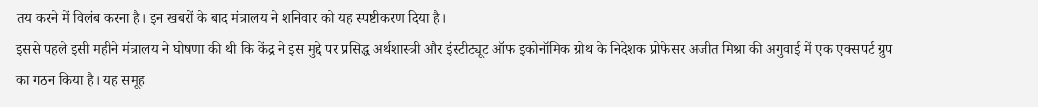तय करने में विलंब करना है। इन खबरों के बाद मंत्रालय ने शनिवार को यह स्पष्टीकरण दिया है।
इससे पहले इसी महीने मंत्रालय ने घोषणा की थी कि केंद्र ने इस मुद्दे पर प्रसिद्ध अर्थशास्त्री और इंस्टीट्यूट ऑफ इकोनॉमिक ग्रोथ के निदेशक प्रोफेसर अजीत मिश्रा की अगुवाई में एक एक्सपर्ट ग्रुप का गठन किया है। यह समूह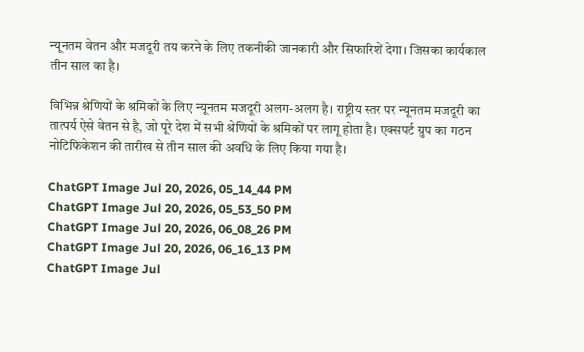न्यूनतम वेतन और मजदूरी तय करने के लिए तकनीकी जानकारी और सिफारिशें देगा। जिसका कार्यकाल तीन साल का है।

विभिन्न श्रेणियों के श्रमिकों के लिए न्यूनतम मजदूरी अलग-अलग है। राष्ट्रीय स्तर पर न्यूनतम मजदूरी का तात्पर्य ऐसे वेतन से है, जो पूरे देश में सभी श्रेणियों के श्रमिकों पर लागू होता है। एक्सपर्ट ग्रुप का गठन नोटिफिकेशन की तारीख से तीन साल की अवधि के लिए किया गया है।

ChatGPT Image Jul 20, 2026, 05_14_44 PM
ChatGPT Image Jul 20, 2026, 05_53_50 PM
ChatGPT Image Jul 20, 2026, 06_08_26 PM
ChatGPT Image Jul 20, 2026, 06_16_13 PM
ChatGPT Image Jul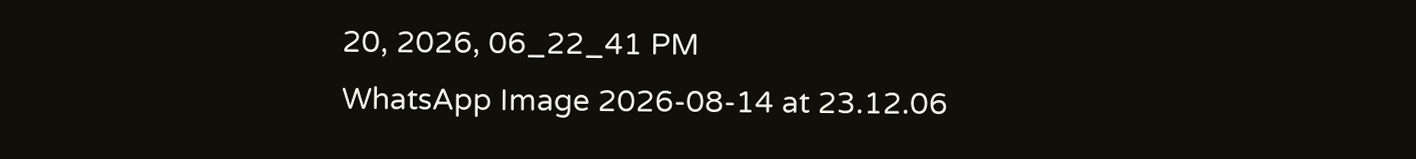20, 2026, 06_22_41 PM
WhatsApp Image 2026-08-14 at 23.12.06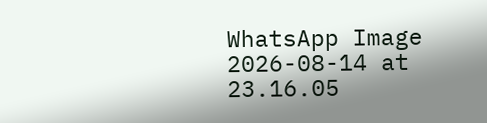WhatsApp Image 2026-08-14 at 23.16.05